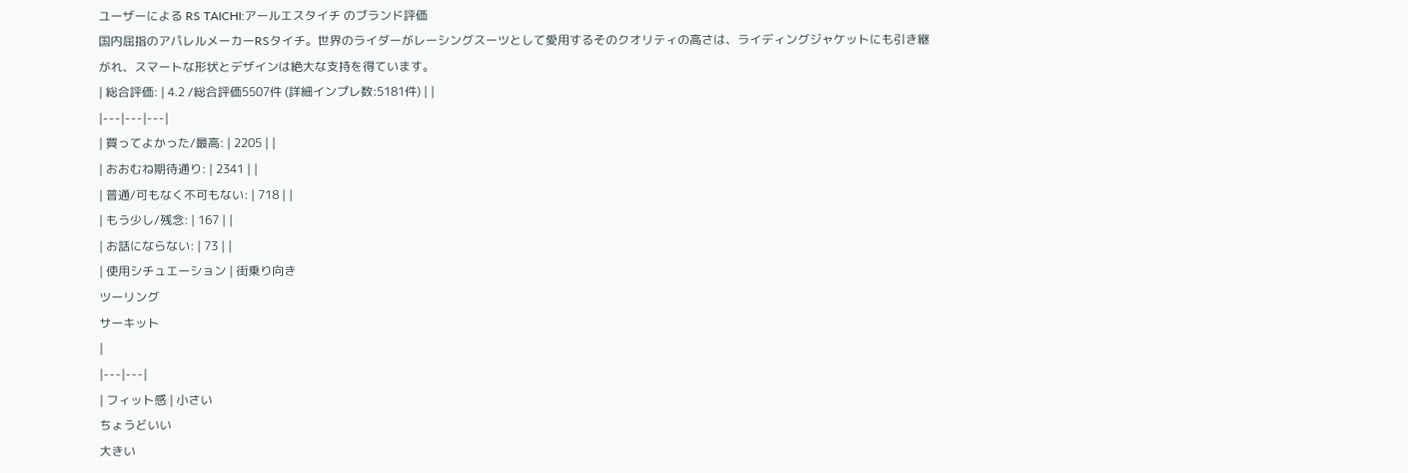ユーザーによる RS TAICHI:アールエスタイチ のブランド評価
国内屈指のアパレルメーカーRSタイチ。世界のライダーがレーシングスーツとして愛用するそのクオリティの高さは、ライディングジャケットにも引き継がれ、スマートな形状とデザインは絶大な支持を得ています。
| 総合評価: | 4.2 /総合評価5507件 (詳細インプレ数:5181件) | |
|---|---|---|
| 買ってよかった/最高: | 2205 | |
| おおむね期待通り: | 2341 | |
| 普通/可もなく不可もない: | 718 | |
| もう少し/残念: | 167 | |
| お話にならない: | 73 | |
| 使用シチュエーション | 街乗り向き
ツーリング
サーキット
|
|---|---|
| フィット感 | 小さい
ちょうどいい
大きい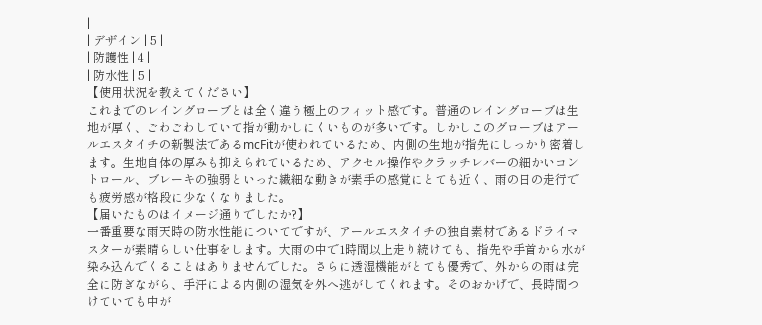|
| デザイン | 5 |
| 防護性 | 4 |
| 防水性 | 5 |
【使用状況を教えてください】
これまでのレイングローブとは全く違う極上のフィット感です。普通のレイングローブは生地が厚く、ごわごわしていて指が動かしにくいものが多いです。しかしこのグローブはアールエスタイチの新製法であるmcFitが使われているため、内側の生地が指先にしっかり密着します。生地自体の厚みも抑えられているため、アクセル操作やクラッチレバーの細かいコントロール、ブレーキの強弱といった繊細な動きが素手の感覚にとても近く、雨の日の走行でも疲労感が格段に少なくなりました。
【届いたものはイメージ通りでしたか?】
一番重要な雨天時の防水性能についてですが、アールエスタイチの独自素材であるドライマスターが素晴らしい仕事をします。大雨の中で1時間以上走り続けても、指先や手首から水が染み込んでくることはありませんでした。さらに透湿機能がとても優秀で、外からの雨は完全に防ぎながら、手汗による内側の湿気を外へ逃がしてくれます。そのおかげで、長時間つけていても中が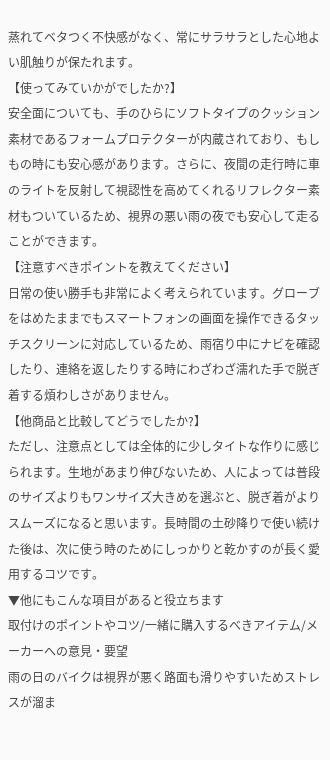蒸れてベタつく不快感がなく、常にサラサラとした心地よい肌触りが保たれます。
【使ってみていかがでしたか?】
安全面についても、手のひらにソフトタイプのクッション素材であるフォームプロテクターが内蔵されており、もしもの時にも安心感があります。さらに、夜間の走行時に車のライトを反射して視認性を高めてくれるリフレクター素材もついているため、視界の悪い雨の夜でも安心して走ることができます。
【注意すべきポイントを教えてください】
日常の使い勝手も非常によく考えられています。グローブをはめたままでもスマートフォンの画面を操作できるタッチスクリーンに対応しているため、雨宿り中にナビを確認したり、連絡を返したりする時にわざわざ濡れた手で脱ぎ着する煩わしさがありません。
【他商品と比較してどうでしたか?】
ただし、注意点としては全体的に少しタイトな作りに感じられます。生地があまり伸びないため、人によっては普段のサイズよりもワンサイズ大きめを選ぶと、脱ぎ着がよりスムーズになると思います。長時間の土砂降りで使い続けた後は、次に使う時のためにしっかりと乾かすのが長く愛用するコツです。
▼他にもこんな項目があると役立ちます
取付けのポイントやコツ/一緒に購入するべきアイテム/メーカーへの意見・要望
雨の日のバイクは視界が悪く路面も滑りやすいためストレスが溜ま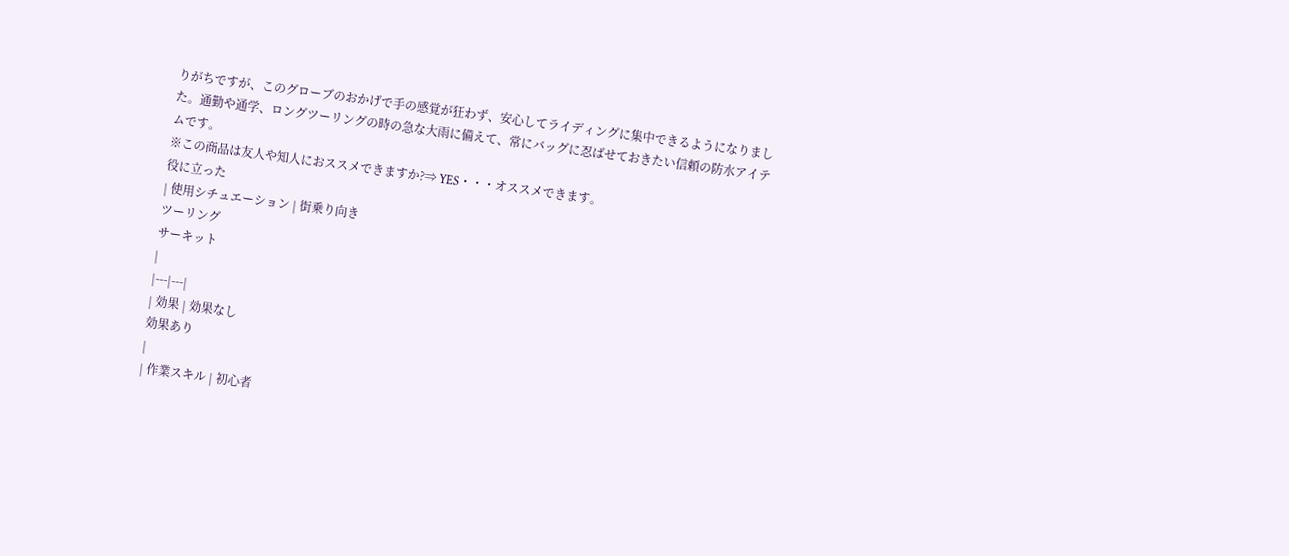りがちですが、このグローブのおかげで手の感覚が狂わず、安心してライディングに集中できるようになりました。通勤や通学、ロングツーリングの時の急な大雨に備えて、常にバッグに忍ばせておきたい信頼の防水アイテムです。
※この商品は友人や知人におススメできますか?⇒ YES・・・オススメできます。
役に立った
| 使用シチュエーション | 街乗り向き
ツーリング
サーキット
|
|---|---|
| 効果 | 効果なし
効果あり
|
| 作業スキル | 初心者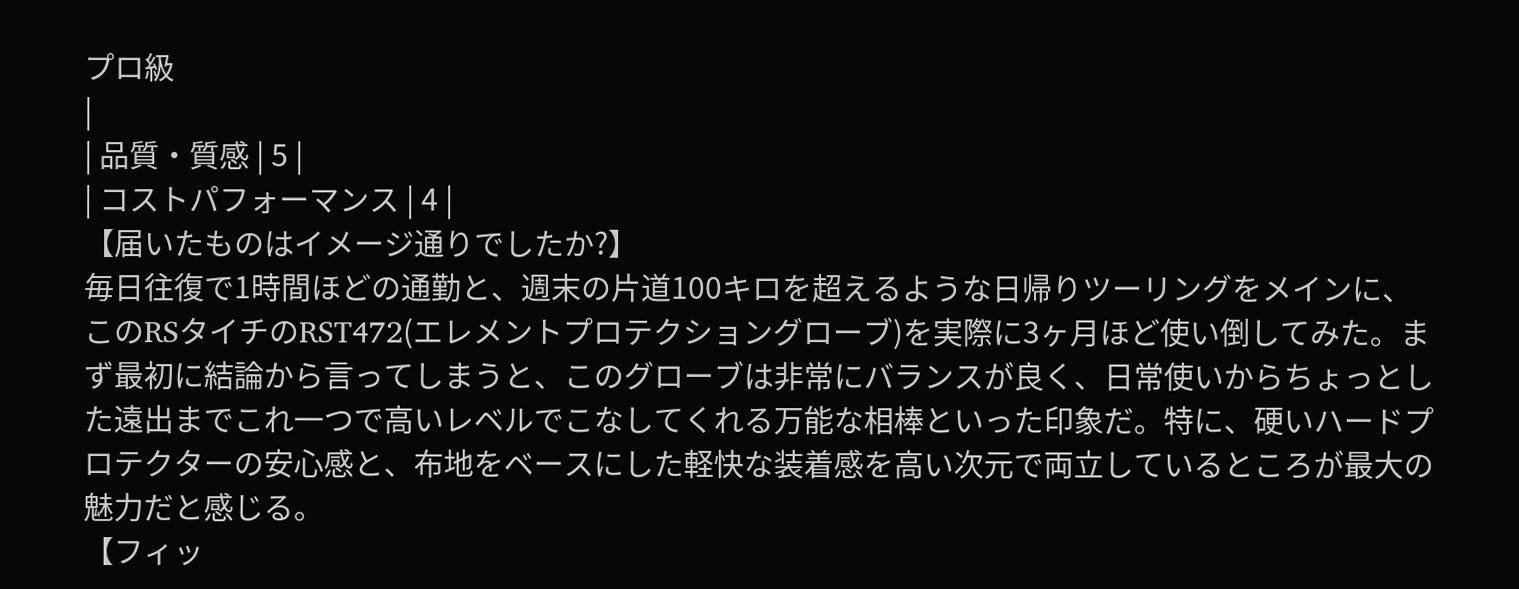プロ級
|
| 品質・質感 | 5 |
| コストパフォーマンス | 4 |
【届いたものはイメージ通りでしたか?】
毎日往復で1時間ほどの通勤と、週末の片道100キロを超えるような日帰りツーリングをメインに、このRSタイチのRST472(エレメントプロテクショングローブ)を実際に3ヶ月ほど使い倒してみた。まず最初に結論から言ってしまうと、このグローブは非常にバランスが良く、日常使いからちょっとした遠出までこれ一つで高いレベルでこなしてくれる万能な相棒といった印象だ。特に、硬いハードプロテクターの安心感と、布地をベースにした軽快な装着感を高い次元で両立しているところが最大の魅力だと感じる。
【フィッ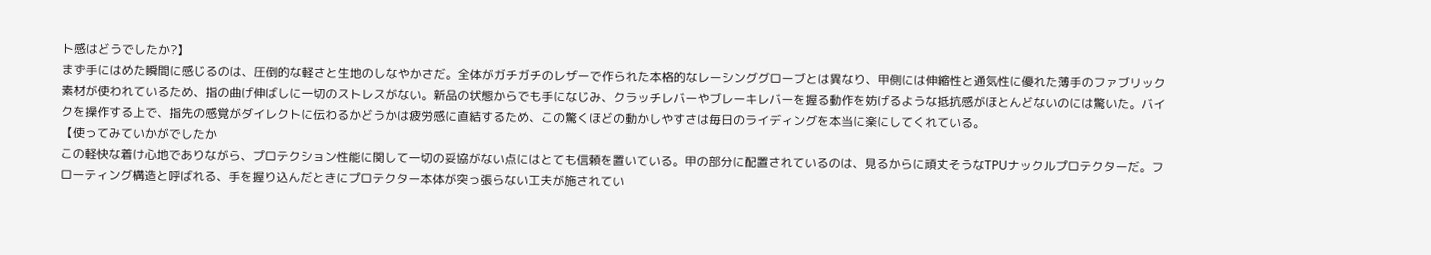ト感はどうでしたか?】
まず手にはめた瞬間に感じるのは、圧倒的な軽さと生地のしなやかさだ。全体がガチガチのレザーで作られた本格的なレーシンググローブとは異なり、甲側には伸縮性と通気性に優れた薄手のファブリック素材が使われているため、指の曲げ伸ばしに一切のストレスがない。新品の状態からでも手になじみ、クラッチレバーやブレーキレバーを握る動作を妨げるような抵抗感がほとんどないのには驚いた。バイクを操作する上で、指先の感覚がダイレクトに伝わるかどうかは疲労感に直結するため、この驚くほどの動かしやすさは毎日のライディングを本当に楽にしてくれている。
【使ってみていかがでしたか
この軽快な着け心地でありながら、プロテクション性能に関して一切の妥協がない点にはとても信頼を置いている。甲の部分に配置されているのは、見るからに頑丈そうなTPUナックルプロテクターだ。フローティング構造と呼ばれる、手を握り込んだときにプロテクター本体が突っ張らない工夫が施されてい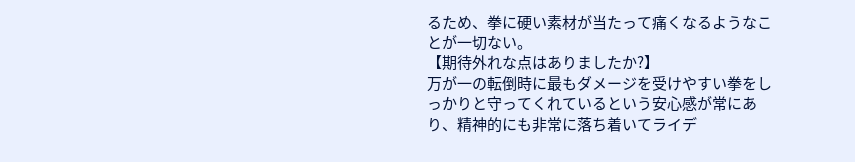るため、拳に硬い素材が当たって痛くなるようなことが一切ない。
【期待外れな点はありましたか?】
万が一の転倒時に最もダメージを受けやすい拳をしっかりと守ってくれているという安心感が常にあり、精神的にも非常に落ち着いてライデ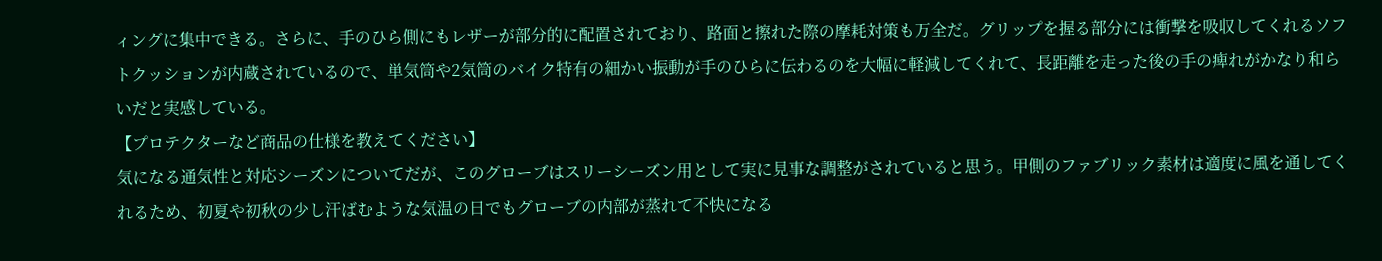ィングに集中できる。さらに、手のひら側にもレザーが部分的に配置されており、路面と擦れた際の摩耗対策も万全だ。グリップを握る部分には衝撃を吸収してくれるソフトクッションが内蔵されているので、単気筒や2気筒のバイク特有の細かい振動が手のひらに伝わるのを大幅に軽減してくれて、長距離を走った後の手の痺れがかなり和らいだと実感している。
【プロテクターなど商品の仕様を教えてください】
気になる通気性と対応シーズンについてだが、このグローブはスリーシーズン用として実に見事な調整がされていると思う。甲側のファブリック素材は適度に風を通してくれるため、初夏や初秋の少し汗ばむような気温の日でもグローブの内部が蒸れて不快になる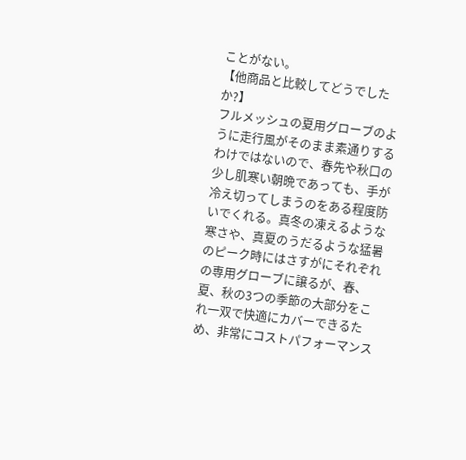ことがない。
【他商品と比較してどうでしたか?】
フルメッシュの夏用グローブのように走行風がそのまま素通りするわけではないので、春先や秋口の少し肌寒い朝晩であっても、手が冷え切ってしまうのをある程度防いでくれる。真冬の凍えるような寒さや、真夏のうだるような猛暑のピーク時にはさすがにそれぞれの専用グローブに譲るが、春、夏、秋の3つの季節の大部分をこれ一双で快適にカバーできるため、非常にコストパフォーマンス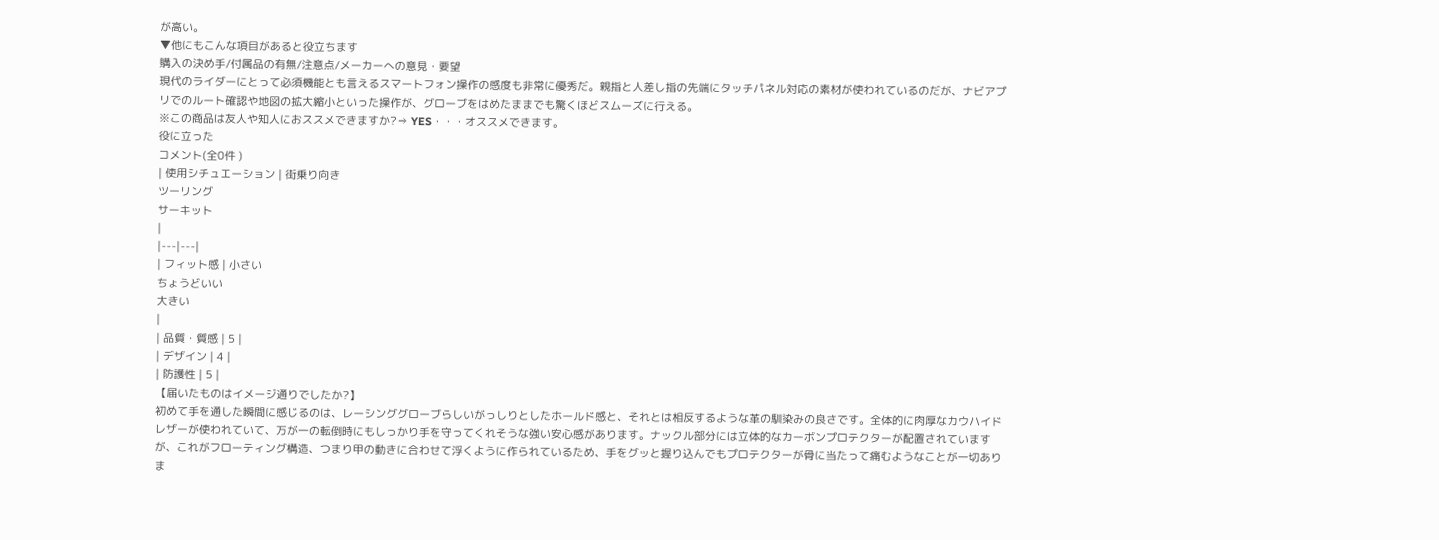が高い。
▼他にもこんな項目があると役立ちます
購入の決め手/付属品の有無/注意点/メーカーへの意見・要望
現代のライダーにとって必須機能とも言えるスマートフォン操作の感度も非常に優秀だ。親指と人差し指の先端にタッチパネル対応の素材が使われているのだが、ナビアプリでのルート確認や地図の拡大縮小といった操作が、グローブをはめたままでも驚くほどスムーズに行える。
※この商品は友人や知人におススメできますか?⇒ YES・・・オススメできます。
役に立った
コメント(全0件 )
| 使用シチュエーション | 街乗り向き
ツーリング
サーキット
|
|---|---|
| フィット感 | 小さい
ちょうどいい
大きい
|
| 品質・質感 | 5 |
| デザイン | 4 |
| 防護性 | 5 |
【届いたものはイメージ通りでしたか?】
初めて手を通した瞬間に感じるのは、レーシンググローブらしいがっしりとしたホールド感と、それとは相反するような革の馴染みの良さです。全体的に肉厚なカウハイドレザーが使われていて、万が一の転倒時にもしっかり手を守ってくれそうな強い安心感があります。ナックル部分には立体的なカーボンプロテクターが配置されていますが、これがフローティング構造、つまり甲の動きに合わせて浮くように作られているため、手をグッと握り込んでもプロテクターが骨に当たって痛むようなことが一切ありま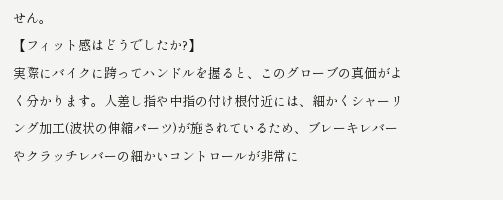せん。
【フィット感はどうでしたか?】
実際にバイクに跨ってハンドルを握ると、このグローブの真価がよく分かります。人差し指や中指の付け根付近には、細かくシャーリング加工(波状の伸縮パーツ)が施されているため、ブレーキレバーやクラッチレバーの細かいコントロールが非常に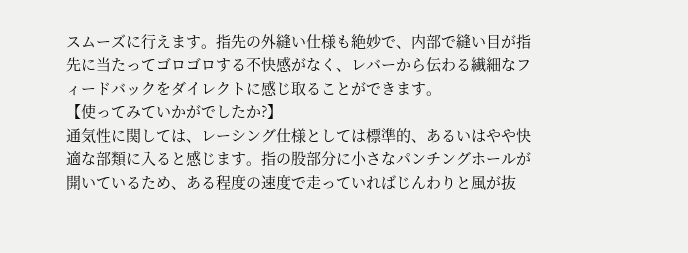スムーズに行えます。指先の外縫い仕様も絶妙で、内部で縫い目が指先に当たってゴロゴロする不快感がなく、レバーから伝わる繊細なフィードバックをダイレクトに感じ取ることができます。
【使ってみていかがでしたか?】
通気性に関しては、レーシング仕様としては標準的、あるいはやや快適な部類に入ると感じます。指の股部分に小さなパンチングホールが開いているため、ある程度の速度で走っていればじんわりと風が抜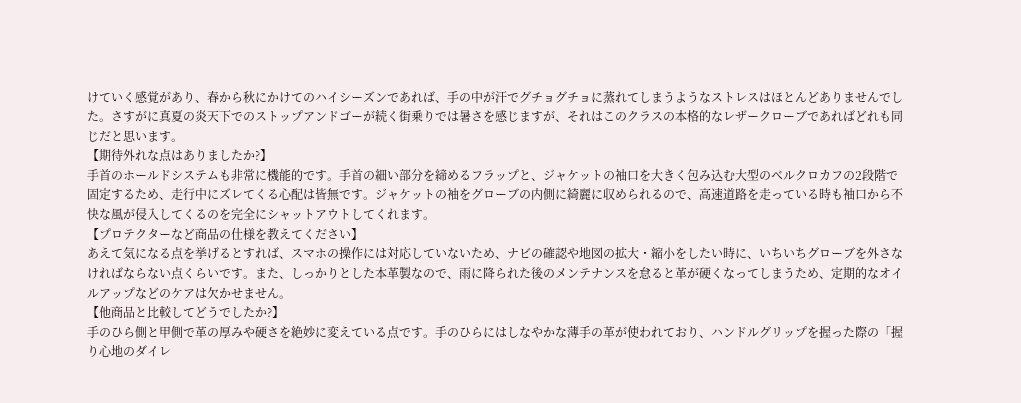けていく感覚があり、春から秋にかけてのハイシーズンであれば、手の中が汗でグチョグチョに蒸れてしまうようなストレスはほとんどありませんでした。さすがに真夏の炎天下でのストップアンドゴーが続く街乗りでは暑さを感じますが、それはこのクラスの本格的なレザークローブであればどれも同じだと思います。
【期待外れな点はありましたか?】
手首のホールドシステムも非常に機能的です。手首の細い部分を締めるフラップと、ジャケットの袖口を大きく包み込む大型のベルクロカフの2段階で固定するため、走行中にズレてくる心配は皆無です。ジャケットの袖をグローブの内側に綺麗に収められるので、高速道路を走っている時も袖口から不快な風が侵入してくるのを完全にシャットアウトしてくれます。
【プロテクターなど商品の仕様を教えてください】
あえて気になる点を挙げるとすれば、スマホの操作には対応していないため、ナビの確認や地図の拡大・縮小をしたい時に、いちいちグローブを外さなければならない点くらいです。また、しっかりとした本革製なので、雨に降られた後のメンテナンスを怠ると革が硬くなってしまうため、定期的なオイルアップなどのケアは欠かせません。
【他商品と比較してどうでしたか?】
手のひら側と甲側で革の厚みや硬さを絶妙に変えている点です。手のひらにはしなやかな薄手の革が使われており、ハンドルグリップを握った際の「握り心地のダイレ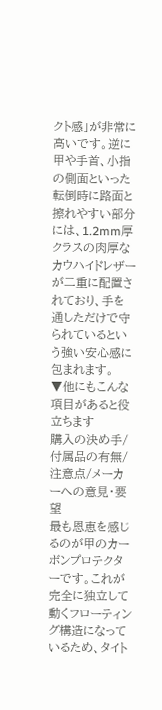クト感」が非常に高いです。逆に甲や手首、小指の側面といった転倒時に路面と擦れやすい部分には、1.2mm厚クラスの肉厚なカウハイドレザーが二重に配置されており、手を通しただけで守られているという強い安心感に包まれます。
▼他にもこんな項目があると役立ちます
購入の決め手/付属品の有無/注意点/メーカーへの意見・要望
最も恩恵を感じるのが甲のカーボンプロテクターです。これが完全に独立して動くフローティング構造になっているため、タイト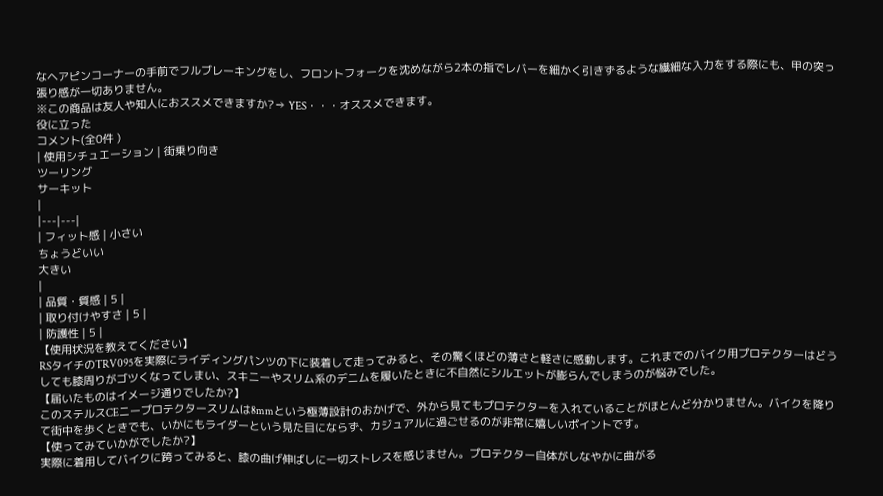なヘアピンコーナーの手前でフルブレーキングをし、フロントフォークを沈めながら2本の指でレバーを細かく引きずるような繊細な入力をする際にも、甲の突っ張り感が一切ありません。
※この商品は友人や知人におススメできますか?⇒ YES・・・オススメできます。
役に立った
コメント(全0件 )
| 使用シチュエーション | 街乗り向き
ツーリング
サーキット
|
|---|---|
| フィット感 | 小さい
ちょうどいい
大きい
|
| 品質・質感 | 5 |
| 取り付けやすさ | 5 |
| 防護性 | 5 |
【使用状況を教えてください】
RSタイチのTRV095を実際にライディングパンツの下に装着して走ってみると、その驚くほどの薄さと軽さに感動します。これまでのバイク用プロテクターはどうしても膝周りがゴツくなってしまい、スキニーやスリム系のデニムを履いたときに不自然にシルエットが膨らんでしまうのが悩みでした。
【届いたものはイメージ通りでしたか?】
このステルスCEニープロテクタースリムは8mmという極薄設計のおかげで、外から見てもプロテクターを入れていることがほとんど分かりません。バイクを降りて街中を歩くときでも、いかにもライダーという見た目にならず、カジュアルに過ごせるのが非常に嬉しいポイントです。
【使ってみていかがでしたか?】
実際に着用してバイクに跨ってみると、膝の曲げ伸ばしに一切ストレスを感じません。プロテクター自体がしなやかに曲がる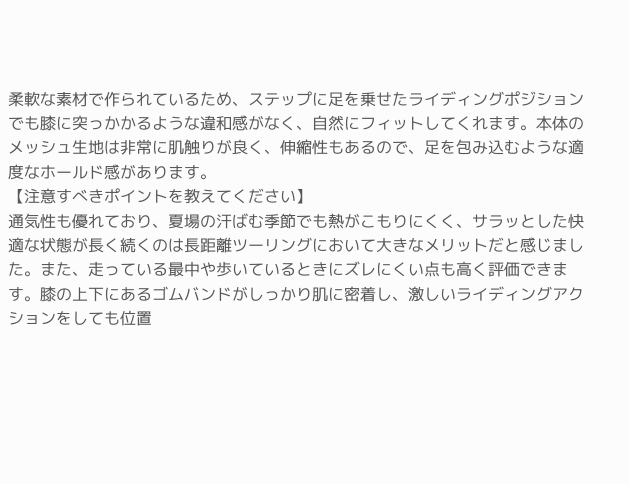柔軟な素材で作られているため、ステップに足を乗せたライディングポジションでも膝に突っかかるような違和感がなく、自然にフィットしてくれます。本体のメッシュ生地は非常に肌触りが良く、伸縮性もあるので、足を包み込むような適度なホールド感があります。
【注意すべきポイントを教えてください】
通気性も優れており、夏場の汗ばむ季節でも熱がこもりにくく、サラッとした快適な状態が長く続くのは長距離ツーリングにおいて大きなメリットだと感じました。また、走っている最中や歩いているときにズレにくい点も高く評価できます。膝の上下にあるゴムバンドがしっかり肌に密着し、激しいライディングアクションをしても位置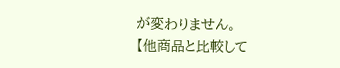が変わりません。
【他商品と比較して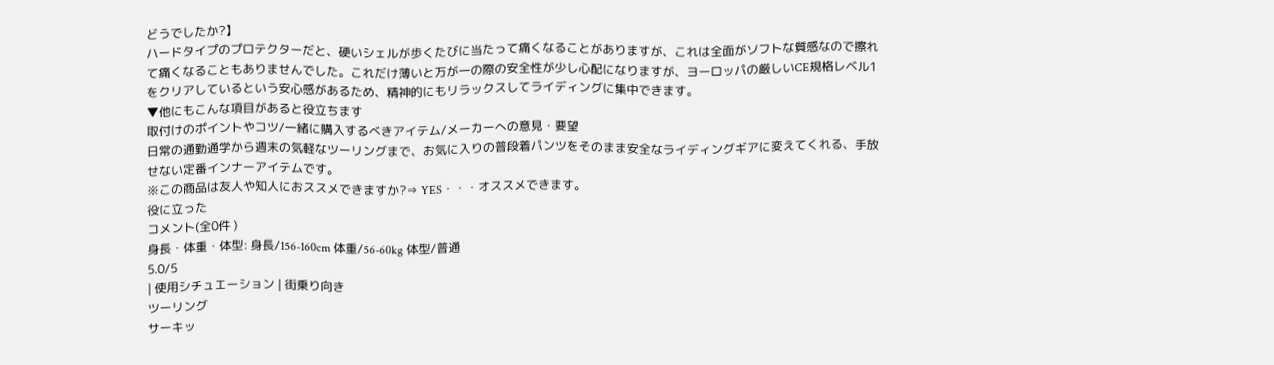どうでしたか?】
ハードタイプのプロテクターだと、硬いシェルが歩くたびに当たって痛くなることがありますが、これは全面がソフトな質感なので擦れて痛くなることもありませんでした。これだけ薄いと万が一の際の安全性が少し心配になりますが、ヨーロッパの厳しいCE規格レベル1をクリアしているという安心感があるため、精神的にもリラックスしてライディングに集中できます。
▼他にもこんな項目があると役立ちます
取付けのポイントやコツ/一緒に購入するべきアイテム/メーカーへの意見・要望
日常の通勤通学から週末の気軽なツーリングまで、お気に入りの普段着パンツをそのまま安全なライディングギアに変えてくれる、手放せない定番インナーアイテムです。
※この商品は友人や知人におススメできますか?⇒ YES・・・オススメできます。
役に立った
コメント(全0件 )
身長・体重・体型: 身長/156-160cm 体重/56-60kg 体型/普通
5.0/5
| 使用シチュエーション | 街乗り向き
ツーリング
サーキッ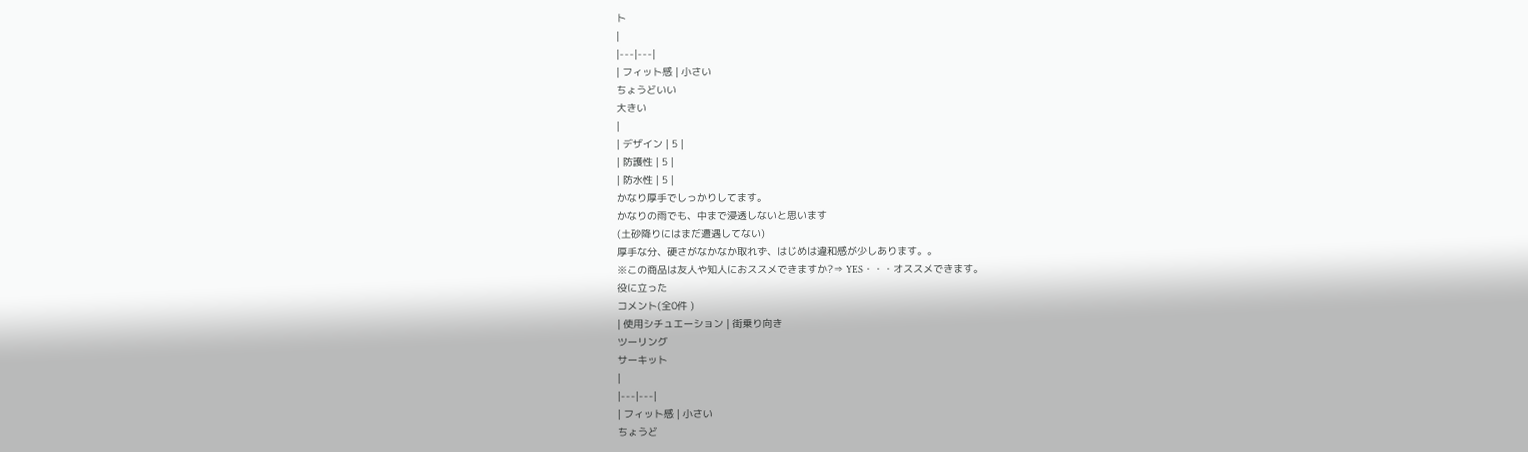ト
|
|---|---|
| フィット感 | 小さい
ちょうどいい
大きい
|
| デザイン | 5 |
| 防護性 | 5 |
| 防水性 | 5 |
かなり厚手でしっかりしてます。
かなりの雨でも、中まで浸透しないと思います
(土砂降りにはまだ遭遇してない)
厚手な分、硬さがなかなか取れず、はじめは違和感が少しあります。。
※この商品は友人や知人におススメできますか?⇒ YES・・・オススメできます。
役に立った
コメント(全0件 )
| 使用シチュエーション | 街乗り向き
ツーリング
サーキット
|
|---|---|
| フィット感 | 小さい
ちょうど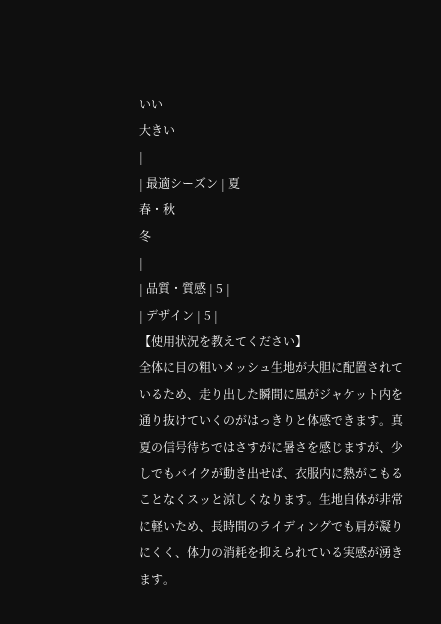いい
大きい
|
| 最適シーズン | 夏
春・秋
冬
|
| 品質・質感 | 5 |
| デザイン | 5 |
【使用状況を教えてください】
全体に目の粗いメッシュ生地が大胆に配置されているため、走り出した瞬間に風がジャケット内を通り抜けていくのがはっきりと体感できます。真夏の信号待ちではさすがに暑さを感じますが、少しでもバイクが動き出せば、衣服内に熱がこもることなくスッと涼しくなります。生地自体が非常に軽いため、長時間のライディングでも肩が凝りにくく、体力の消耗を抑えられている実感が湧きます。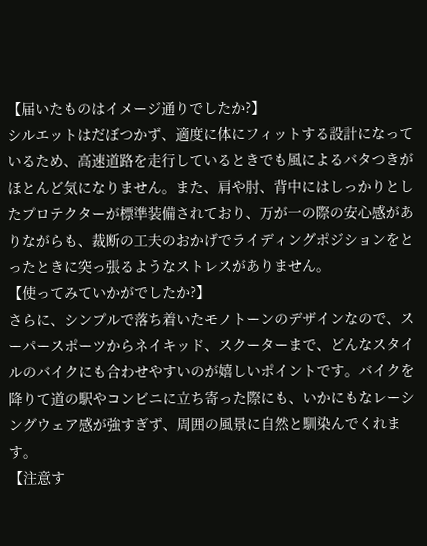【届いたものはイメージ通りでしたか?】
シルエットはだぼつかず、適度に体にフィットする設計になっているため、高速道路を走行しているときでも風によるバタつきがほとんど気になりません。また、肩や肘、背中にはしっかりとしたプロテクターが標準装備されており、万が一の際の安心感がありながらも、裁断の工夫のおかげでライディングポジションをとったときに突っ張るようなストレスがありません。
【使ってみていかがでしたか?】
さらに、シンプルで落ち着いたモノトーンのデザインなので、スーパースポーツからネイキッド、スクーターまで、どんなスタイルのバイクにも合わせやすいのが嬉しいポイントです。バイクを降りて道の駅やコンビニに立ち寄った際にも、いかにもなレーシングウェア感が強すぎず、周囲の風景に自然と馴染んでくれます。
【注意す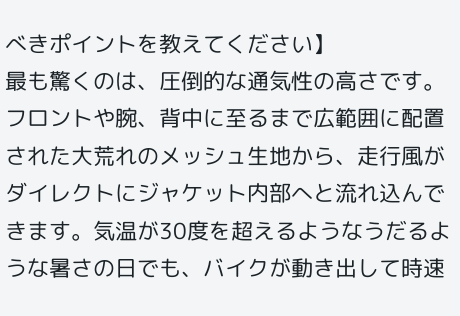べきポイントを教えてください】
最も驚くのは、圧倒的な通気性の高さです。フロントや腕、背中に至るまで広範囲に配置された大荒れのメッシュ生地から、走行風がダイレクトにジャケット内部へと流れ込んできます。気温が30度を超えるようなうだるような暑さの日でも、バイクが動き出して時速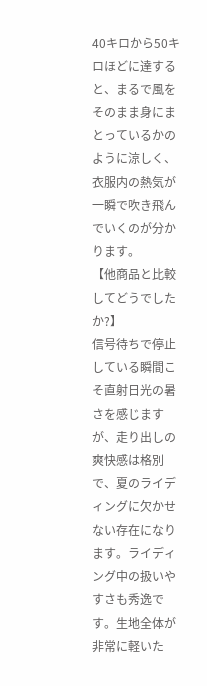40キロから50キロほどに達すると、まるで風をそのまま身にまとっているかのように涼しく、衣服内の熱気が一瞬で吹き飛んでいくのが分かります。
【他商品と比較してどうでしたか?】
信号待ちで停止している瞬間こそ直射日光の暑さを感じますが、走り出しの爽快感は格別で、夏のライディングに欠かせない存在になります。ライディング中の扱いやすさも秀逸です。生地全体が非常に軽いた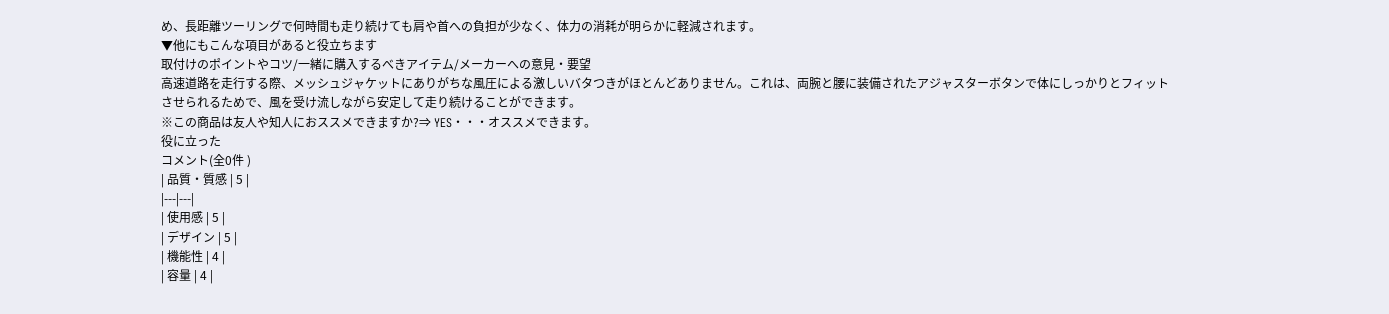め、長距離ツーリングで何時間も走り続けても肩や首への負担が少なく、体力の消耗が明らかに軽減されます。
▼他にもこんな項目があると役立ちます
取付けのポイントやコツ/一緒に購入するべきアイテム/メーカーへの意見・要望
高速道路を走行する際、メッシュジャケットにありがちな風圧による激しいバタつきがほとんどありません。これは、両腕と腰に装備されたアジャスターボタンで体にしっかりとフィットさせられるためで、風を受け流しながら安定して走り続けることができます。
※この商品は友人や知人におススメできますか?⇒ YES・・・オススメできます。
役に立った
コメント(全0件 )
| 品質・質感 | 5 |
|---|---|
| 使用感 | 5 |
| デザイン | 5 |
| 機能性 | 4 |
| 容量 | 4 |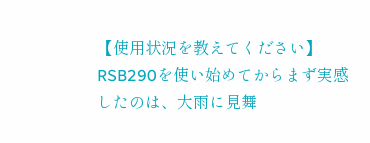【使用状況を教えてください】
RSB290を使い始めてからまず実感したのは、大雨に見舞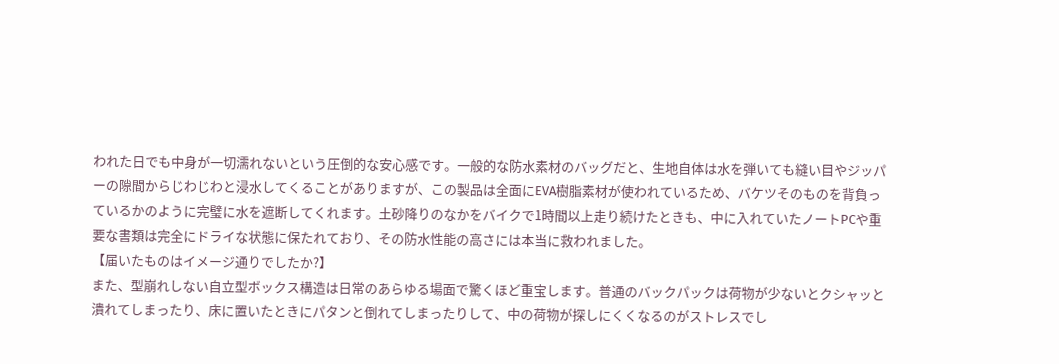われた日でも中身が一切濡れないという圧倒的な安心感です。一般的な防水素材のバッグだと、生地自体は水を弾いても縫い目やジッパーの隙間からじわじわと浸水してくることがありますが、この製品は全面にEVA樹脂素材が使われているため、バケツそのものを背負っているかのように完璧に水を遮断してくれます。土砂降りのなかをバイクで1時間以上走り続けたときも、中に入れていたノートPCや重要な書類は完全にドライな状態に保たれており、その防水性能の高さには本当に救われました。
【届いたものはイメージ通りでしたか?】
また、型崩れしない自立型ボックス構造は日常のあらゆる場面で驚くほど重宝します。普通のバックパックは荷物が少ないとクシャッと潰れてしまったり、床に置いたときにパタンと倒れてしまったりして、中の荷物が探しにくくなるのがストレスでし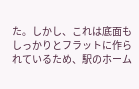た。しかし、これは底面もしっかりとフラットに作られているため、駅のホーム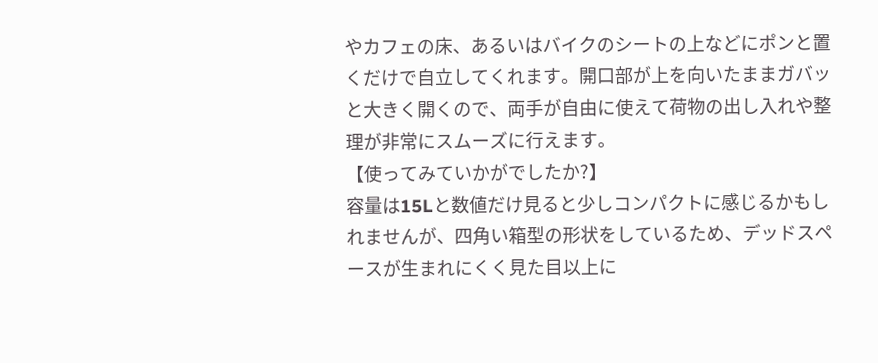やカフェの床、あるいはバイクのシートの上などにポンと置くだけで自立してくれます。開口部が上を向いたままガバッと大きく開くので、両手が自由に使えて荷物の出し入れや整理が非常にスムーズに行えます。
【使ってみていかがでしたか?】
容量は15Lと数値だけ見ると少しコンパクトに感じるかもしれませんが、四角い箱型の形状をしているため、デッドスペースが生まれにくく見た目以上に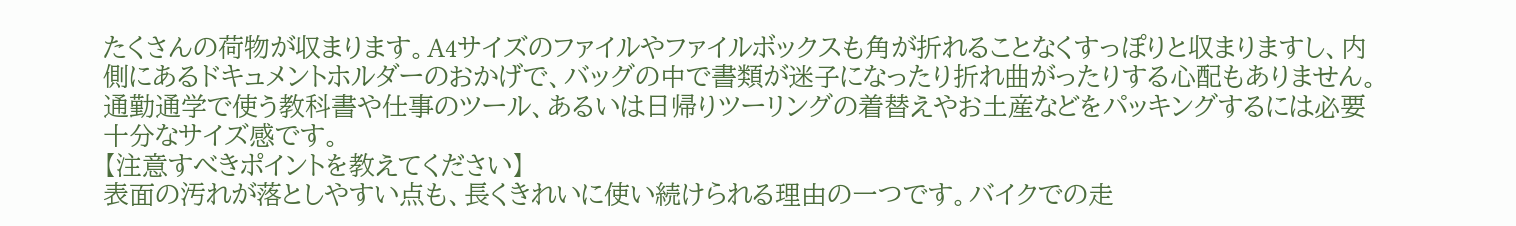たくさんの荷物が収まります。A4サイズのファイルやファイルボックスも角が折れることなくすっぽりと収まりますし、内側にあるドキュメントホルダーのおかげで、バッグの中で書類が迷子になったり折れ曲がったりする心配もありません。通勤通学で使う教科書や仕事のツール、あるいは日帰りツーリングの着替えやお土産などをパッキングするには必要十分なサイズ感です。
【注意すべきポイントを教えてください】
表面の汚れが落としやすい点も、長くきれいに使い続けられる理由の一つです。バイクでの走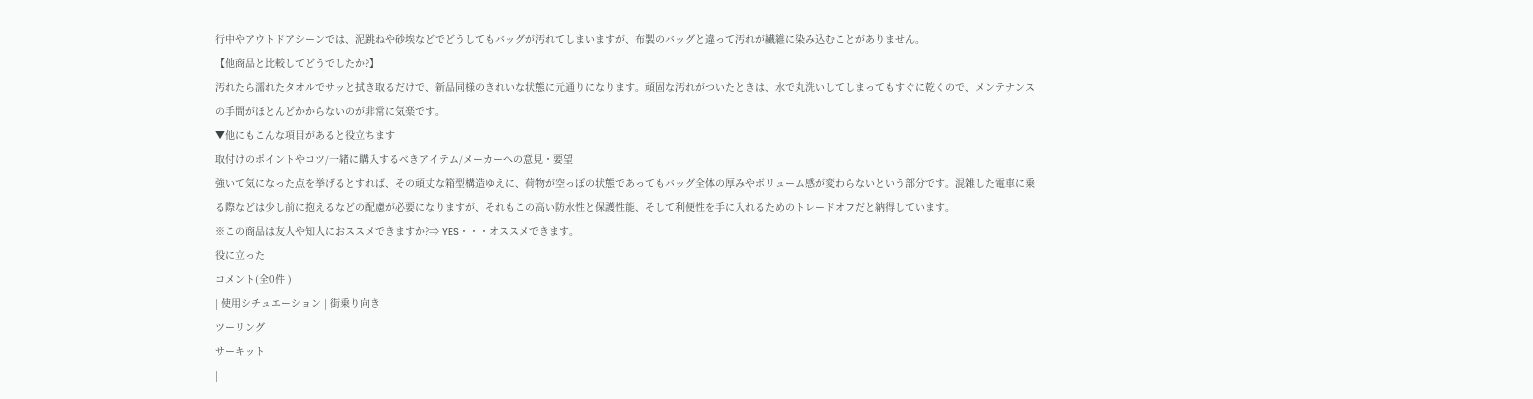行中やアウトドアシーンでは、泥跳ねや砂埃などでどうしてもバッグが汚れてしまいますが、布製のバッグと違って汚れが繊維に染み込むことがありません。
【他商品と比較してどうでしたか?】
汚れたら濡れたタオルでサッと拭き取るだけで、新品同様のきれいな状態に元通りになります。頑固な汚れがついたときは、水で丸洗いしてしまってもすぐに乾くので、メンテナンスの手間がほとんどかからないのが非常に気楽です。
▼他にもこんな項目があると役立ちます
取付けのポイントやコツ/一緒に購入するべきアイテム/メーカーへの意見・要望
強いて気になった点を挙げるとすれば、その頑丈な箱型構造ゆえに、荷物が空っぽの状態であってもバッグ全体の厚みやボリューム感が変わらないという部分です。混雑した電車に乗る際などは少し前に抱えるなどの配慮が必要になりますが、それもこの高い防水性と保護性能、そして利便性を手に入れるためのトレードオフだと納得しています。
※この商品は友人や知人におススメできますか?⇒ YES・・・オススメできます。
役に立った
コメント(全0件 )
| 使用シチュエーション | 街乗り向き
ツーリング
サーキット
|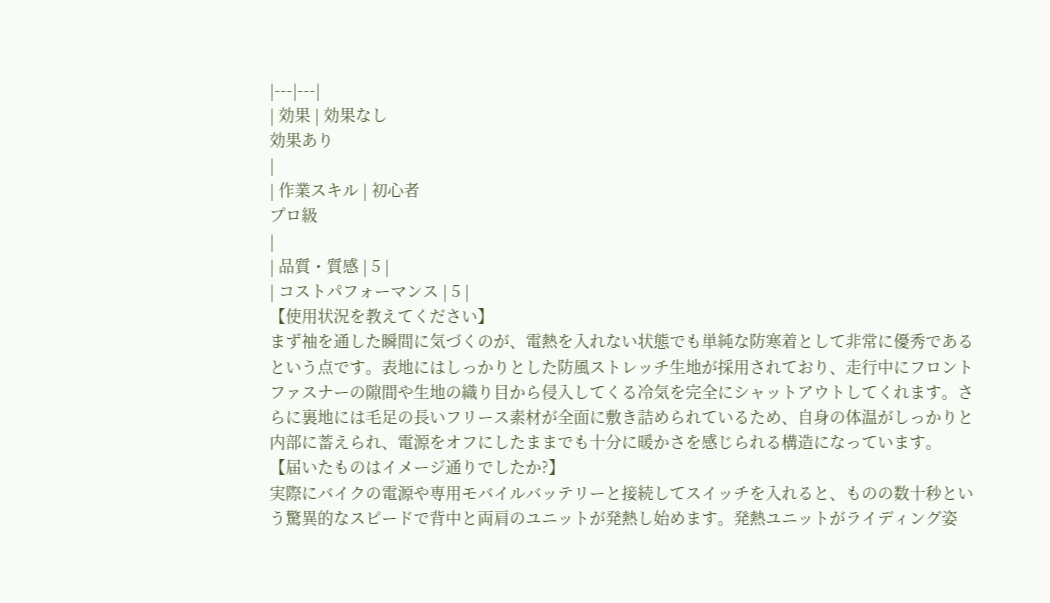|---|---|
| 効果 | 効果なし
効果あり
|
| 作業スキル | 初心者
プロ級
|
| 品質・質感 | 5 |
| コストパフォーマンス | 5 |
【使用状況を教えてください】
まず袖を通した瞬間に気づくのが、電熱を入れない状態でも単純な防寒着として非常に優秀であるという点です。表地にはしっかりとした防風ストレッチ生地が採用されており、走行中にフロントファスナーの隙間や生地の織り目から侵入してくる冷気を完全にシャットアウトしてくれます。さらに裏地には毛足の長いフリース素材が全面に敷き詰められているため、自身の体温がしっかりと内部に蓄えられ、電源をオフにしたままでも十分に暖かさを感じられる構造になっています。
【届いたものはイメージ通りでしたか?】
実際にバイクの電源や専用モバイルバッテリーと接続してスイッチを入れると、ものの数十秒という驚異的なスピードで背中と両肩のユニットが発熱し始めます。発熱ユニットがライディング姿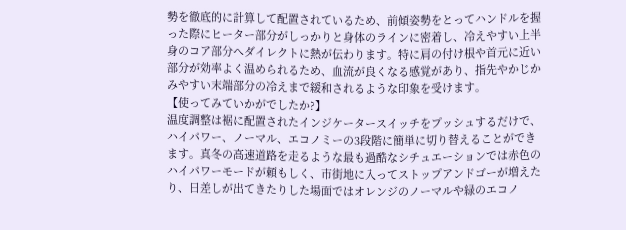勢を徹底的に計算して配置されているため、前傾姿勢をとってハンドルを握った際にヒーター部分がしっかりと身体のラインに密着し、冷えやすい上半身のコア部分へダイレクトに熱が伝わります。特に肩の付け根や首元に近い部分が効率よく温められるため、血流が良くなる感覚があり、指先やかじかみやすい末端部分の冷えまで緩和されるような印象を受けます。
【使ってみていかがでしたか?】
温度調整は裾に配置されたインジケータースイッチをプッシュするだけで、ハイパワー、ノーマル、エコノミーの3段階に簡単に切り替えることができます。真冬の高速道路を走るような最も過酷なシチュエーションでは赤色のハイパワーモードが頼もしく、市街地に入ってストップアンドゴーが増えたり、日差しが出てきたりした場面ではオレンジのノーマルや緑のエコノ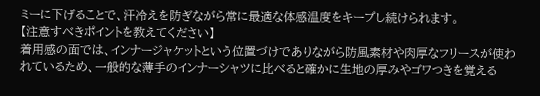ミーに下げることで、汗冷えを防ぎながら常に最適な体感温度をキープし続けられます。
【注意すべきポイントを教えてください】
着用感の面では、インナージャケットという位置づけでありながら防風素材や肉厚なフリースが使われているため、一般的な薄手のインナーシャツに比べると確かに生地の厚みやゴワつきを覚える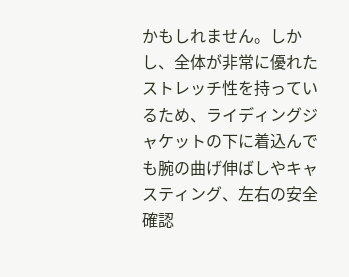かもしれません。しかし、全体が非常に優れたストレッチ性を持っているため、ライディングジャケットの下に着込んでも腕の曲げ伸ばしやキャスティング、左右の安全確認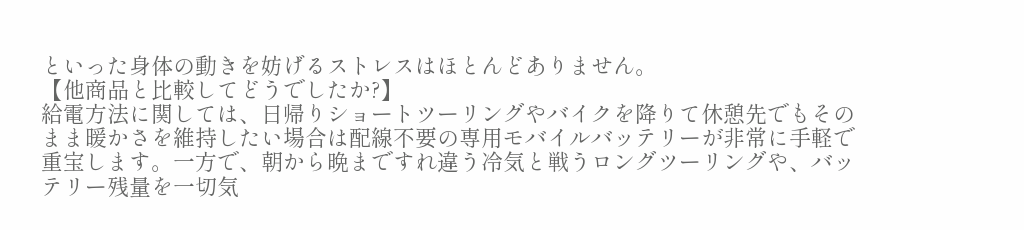といった身体の動きを妨げるストレスはほとんどありません。
【他商品と比較してどうでしたか?】
給電方法に関しては、日帰りショートツーリングやバイクを降りて休憩先でもそのまま暖かさを維持したい場合は配線不要の専用モバイルバッテリーが非常に手軽で重宝します。一方で、朝から晩まですれ違う冷気と戦うロングツーリングや、バッテリー残量を一切気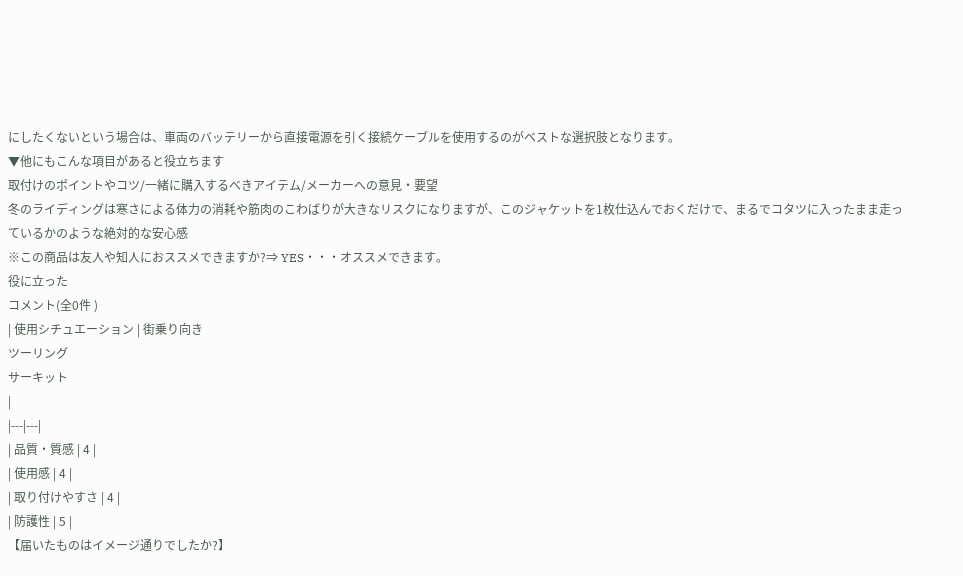にしたくないという場合は、車両のバッテリーから直接電源を引く接続ケーブルを使用するのがベストな選択肢となります。
▼他にもこんな項目があると役立ちます
取付けのポイントやコツ/一緒に購入するべきアイテム/メーカーへの意見・要望
冬のライディングは寒さによる体力の消耗や筋肉のこわばりが大きなリスクになりますが、このジャケットを1枚仕込んでおくだけで、まるでコタツに入ったまま走っているかのような絶対的な安心感
※この商品は友人や知人におススメできますか?⇒ YES・・・オススメできます。
役に立った
コメント(全0件 )
| 使用シチュエーション | 街乗り向き
ツーリング
サーキット
|
|---|---|
| 品質・質感 | 4 |
| 使用感 | 4 |
| 取り付けやすさ | 4 |
| 防護性 | 5 |
【届いたものはイメージ通りでしたか?】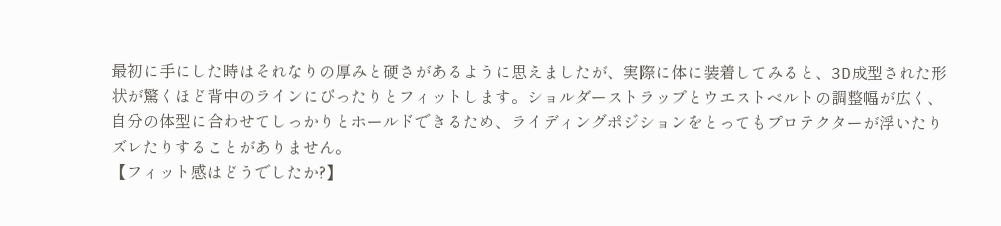最初に手にした時はそれなりの厚みと硬さがあるように思えましたが、実際に体に装着してみると、3D成型された形状が驚くほど背中のラインにぴったりとフィットします。ショルダーストラップとウエストベルトの調整幅が広く、自分の体型に合わせてしっかりとホールドできるため、ライディングポジションをとってもプロテクターが浮いたりズレたりすることがありません。
【フィット感はどうでしたか?】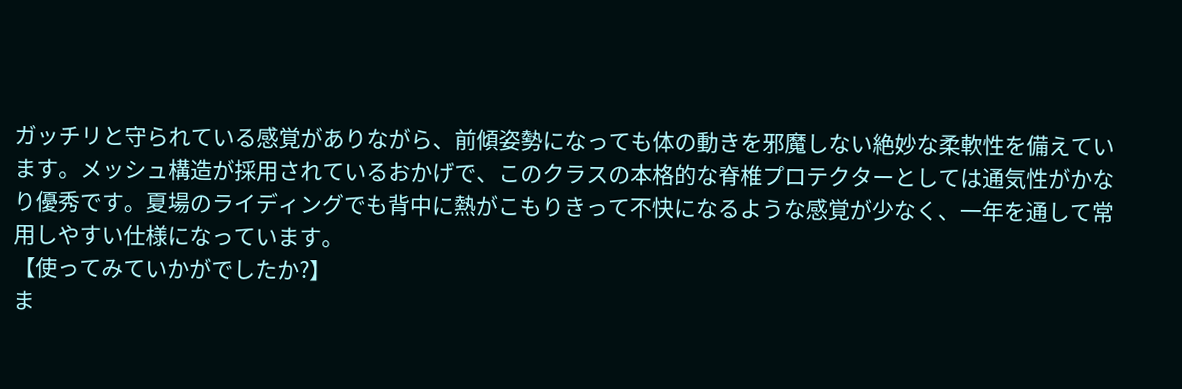ガッチリと守られている感覚がありながら、前傾姿勢になっても体の動きを邪魔しない絶妙な柔軟性を備えています。メッシュ構造が採用されているおかげで、このクラスの本格的な脊椎プロテクターとしては通気性がかなり優秀です。夏場のライディングでも背中に熱がこもりきって不快になるような感覚が少なく、一年を通して常用しやすい仕様になっています。
【使ってみていかがでしたか?】
ま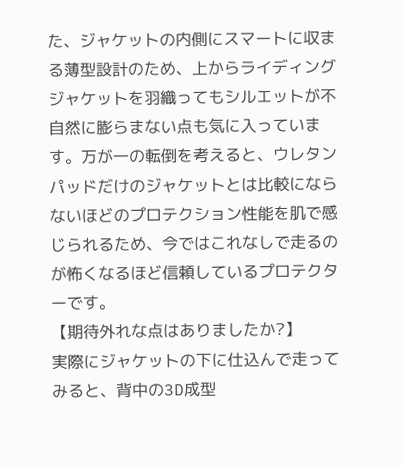た、ジャケットの内側にスマートに収まる薄型設計のため、上からライディングジャケットを羽織ってもシルエットが不自然に膨らまない点も気に入っています。万が一の転倒を考えると、ウレタンパッドだけのジャケットとは比較にならないほどのプロテクション性能を肌で感じられるため、今ではこれなしで走るのが怖くなるほど信頼しているプロテクターです。
【期待外れな点はありましたか?】
実際にジャケットの下に仕込んで走ってみると、背中の3D成型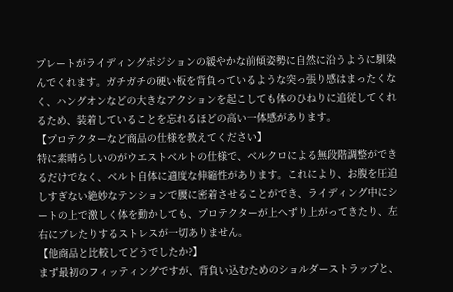プレートがライディングポジションの緩やかな前傾姿勢に自然に沿うように馴染んでくれます。ガチガチの硬い板を背負っているような突っ張り感はまったくなく、ハングオンなどの大きなアクションを起こしても体のひねりに追従してくれるため、装着していることを忘れるほどの高い一体感があります。
【プロテクターなど商品の仕様を教えてください】
特に素晴らしいのがウエストベルトの仕様で、ベルクロによる無段階調整ができるだけでなく、ベルト自体に適度な伸縮性があります。これにより、お腹を圧迫しすぎない絶妙なテンションで腰に密着させることができ、ライディング中にシートの上で激しく体を動かしても、プロテクターが上へずり上がってきたり、左右にブレたりするストレスが一切ありません。
【他商品と比較してどうでしたか?】
まず最初のフィッティングですが、背負い込むためのショルダーストラップと、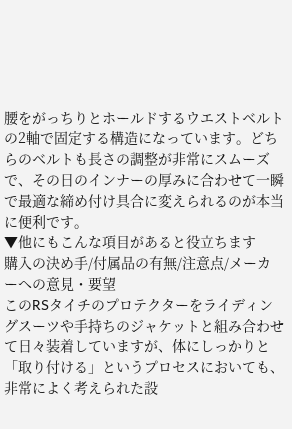腰をがっちりとホールドするウエストベルトの2軸で固定する構造になっています。どちらのベルトも長さの調整が非常にスムーズで、その日のインナーの厚みに合わせて一瞬で最適な締め付け具合に変えられるのが本当に便利です。
▼他にもこんな項目があると役立ちます
購入の決め手/付属品の有無/注意点/メーカーへの意見・要望
このRSタイチのプロテクターをライディングスーツや手持ちのジャケットと組み合わせて日々装着していますが、体にしっかりと「取り付ける」というプロセスにおいても、非常によく考えられた設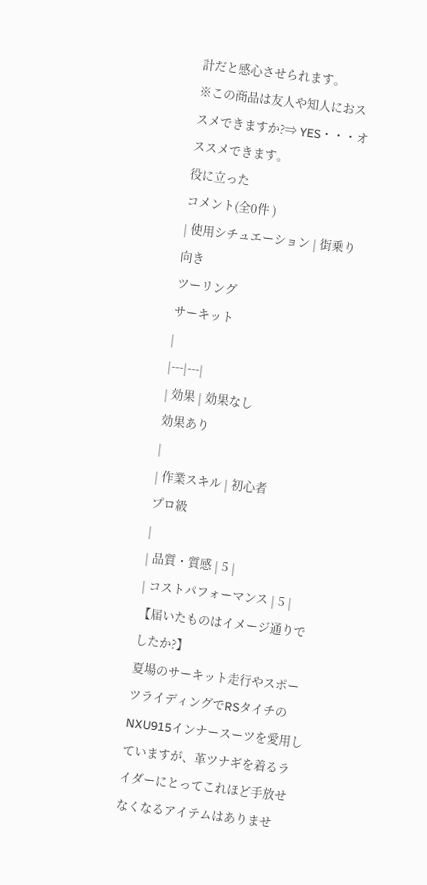計だと感心させられます。
※この商品は友人や知人におススメできますか?⇒ YES・・・オススメできます。
役に立った
コメント(全0件 )
| 使用シチュエーション | 街乗り向き
ツーリング
サーキット
|
|---|---|
| 効果 | 効果なし
効果あり
|
| 作業スキル | 初心者
プロ級
|
| 品質・質感 | 5 |
| コストパフォーマンス | 5 |
【届いたものはイメージ通りでしたか?】
夏場のサーキット走行やスポーツライディングでRSタイチのNXU915インナースーツを愛用していますが、革ツナギを着るライダーにとってこれほど手放せなくなるアイテムはありませ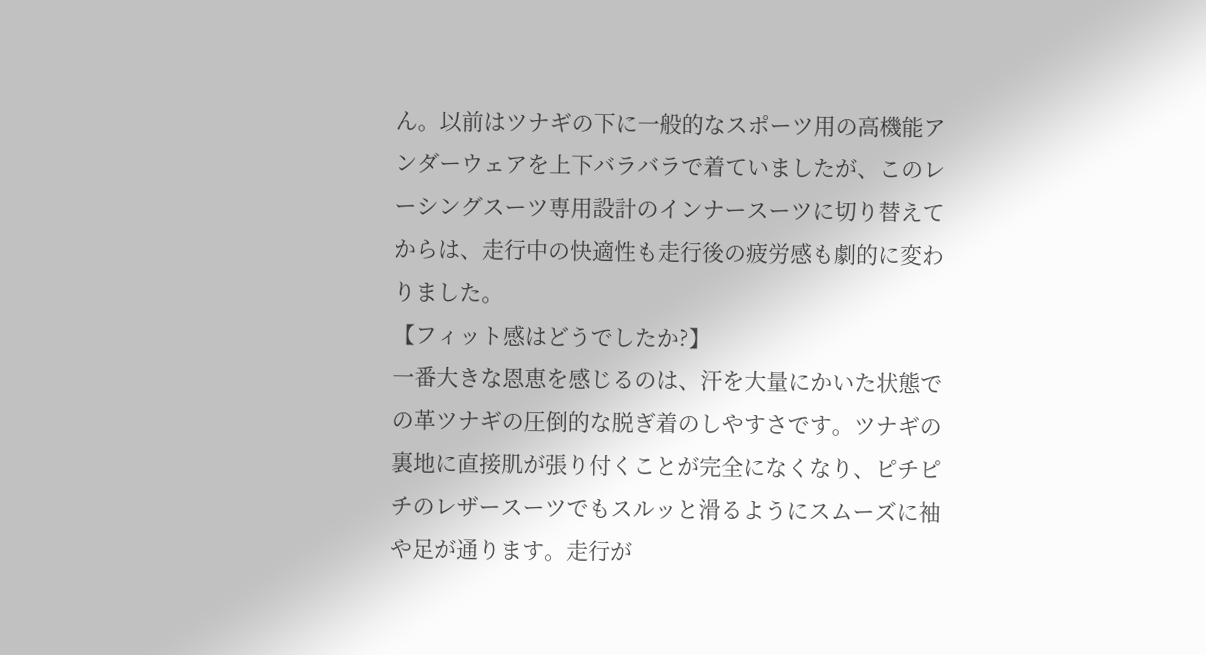ん。以前はツナギの下に一般的なスポーツ用の高機能アンダーウェアを上下バラバラで着ていましたが、このレーシングスーツ専用設計のインナースーツに切り替えてからは、走行中の快適性も走行後の疲労感も劇的に変わりました。
【フィット感はどうでしたか?】
一番大きな恩恵を感じるのは、汗を大量にかいた状態での革ツナギの圧倒的な脱ぎ着のしやすさです。ツナギの裏地に直接肌が張り付くことが完全になくなり、ピチピチのレザースーツでもスルッと滑るようにスムーズに袖や足が通ります。走行が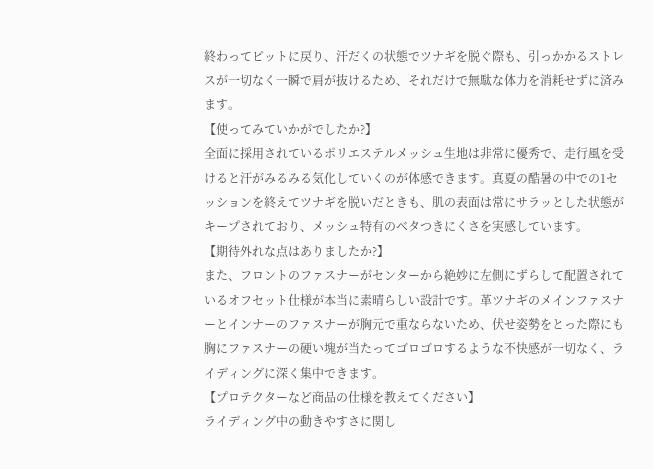終わってピットに戻り、汗だくの状態でツナギを脱ぐ際も、引っかかるストレスが一切なく一瞬で肩が抜けるため、それだけで無駄な体力を消耗せずに済みます。
【使ってみていかがでしたか?】
全面に採用されているポリエステルメッシュ生地は非常に優秀で、走行風を受けると汗がみるみる気化していくのが体感できます。真夏の酷暑の中での1セッションを終えてツナギを脱いだときも、肌の表面は常にサラッとした状態がキープされており、メッシュ特有のベタつきにくさを実感しています。
【期待外れな点はありましたか?】
また、フロントのファスナーがセンターから絶妙に左側にずらして配置されているオフセット仕様が本当に素晴らしい設計です。革ツナギのメインファスナーとインナーのファスナーが胸元で重ならないため、伏せ姿勢をとった際にも胸にファスナーの硬い塊が当たってゴロゴロするような不快感が一切なく、ライディングに深く集中できます。
【プロテクターなど商品の仕様を教えてください】
ライディング中の動きやすさに関し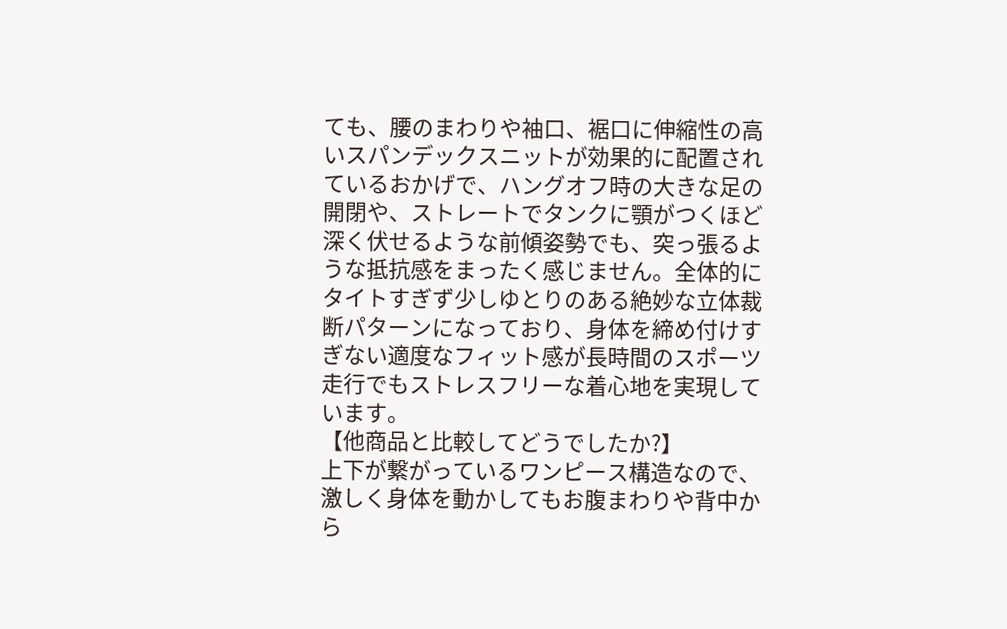ても、腰のまわりや袖口、裾口に伸縮性の高いスパンデックスニットが効果的に配置されているおかげで、ハングオフ時の大きな足の開閉や、ストレートでタンクに顎がつくほど深く伏せるような前傾姿勢でも、突っ張るような抵抗感をまったく感じません。全体的にタイトすぎず少しゆとりのある絶妙な立体裁断パターンになっており、身体を締め付けすぎない適度なフィット感が長時間のスポーツ走行でもストレスフリーな着心地を実現しています。
【他商品と比較してどうでしたか?】
上下が繋がっているワンピース構造なので、激しく身体を動かしてもお腹まわりや背中から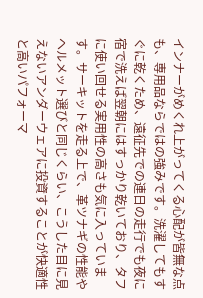インナーがめくれ上がってくる心配が皆無な点も、専用品ならではの強みです。洗濯してもすぐに乾くため、遠征先での連日の走行でも夜に宿で洗えば翌朝にはすっかり乾いており、タフに使い回せる実用性の高さも気に入っています。サーキットを走る上で、革ツナギの性能やヘルメット選びと同じくらい、こうした目に見えないアンダーウェアに投資することが快適性と高いパフォーマ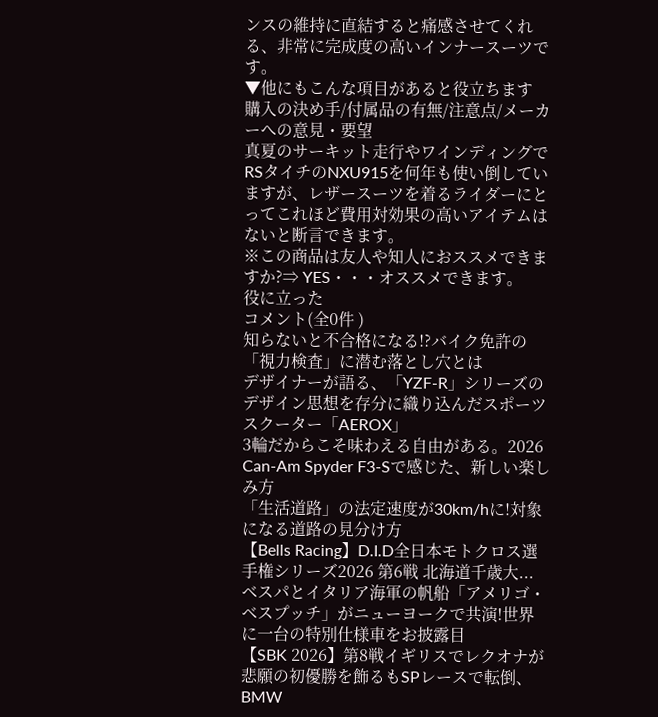ンスの維持に直結すると痛感させてくれる、非常に完成度の高いインナースーツです。
▼他にもこんな項目があると役立ちます
購入の決め手/付属品の有無/注意点/メーカーへの意見・要望
真夏のサーキット走行やワインディングでRSタイチのNXU915を何年も使い倒していますが、レザースーツを着るライダーにとってこれほど費用対効果の高いアイテムはないと断言できます。
※この商品は友人や知人におススメできますか?⇒ YES・・・オススメできます。
役に立った
コメント(全0件 )
知らないと不合格になる!?バイク免許の「視力検査」に潜む落とし穴とは
デザイナーが語る、「YZF-R」シリーズのデザイン思想を存分に織り込んだスポーツスクーター「AEROX」
3輪だからこそ味わえる自由がある。2026 Can-Am Spyder F3-Sで感じた、新しい楽しみ方
「生活道路」の法定速度が30km/hに!対象になる道路の見分け方
【Bells Racing】D.I.D全日本モトクロス選手権シリーズ2026 第6戦 北海道千歳大...
ベスパとイタリア海軍の帆船「アメリゴ・ベスプッチ」がニューヨークで共演!世界に一台の特別仕様車をお披露目
【SBK 2026】第8戦イギリスでレクオナが悲願の初優勝を飾るもSPレースで転倒、BMW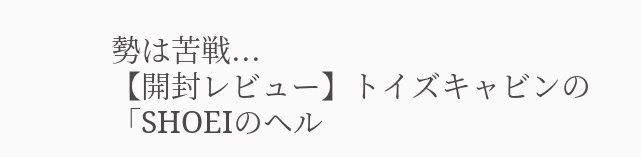勢は苦戦...
【開封レビュー】トイズキャビンの「SHOEIのヘル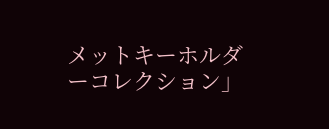メットキーホルダーコレクション」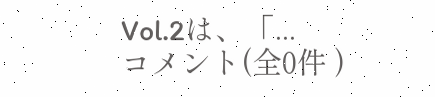Vol.2は、「...
コメント(全0件 )